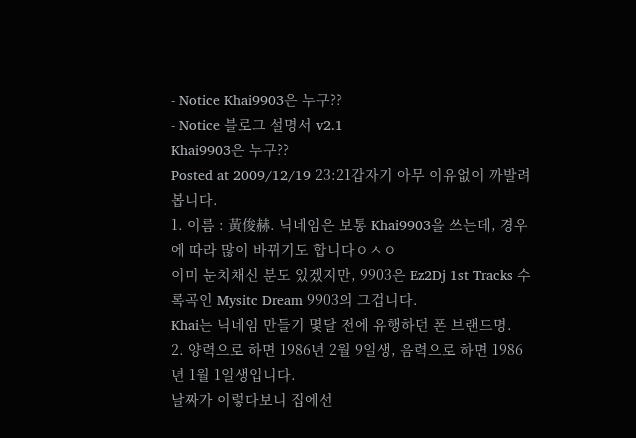- Notice Khai9903은 누구??
- Notice 블로그 설명서 v2.1
Khai9903은 누구??
Posted at 2009/12/19 23:21갑자기 아무 이유없이 까발려봅니다.
1. 이름 : 黃俊赫. 닉네임은 보통 Khai9903을 쓰는데, 경우에 따라 많이 바뀌기도 합니다ㅇㅅㅇ
이미 눈치채신 분도 있겠지만, 9903은 Ez2Dj 1st Tracks 수록곡인 Mysitc Dream 9903의 그겁니다.
Khai는 닉네임 만들기 몇달 전에 유행하던 폰 브랜드명.
2. 양력으로 하면 1986년 2월 9일생, 음력으로 하면 1986년 1월 1일생입니다.
날짜가 이렇다보니 집에선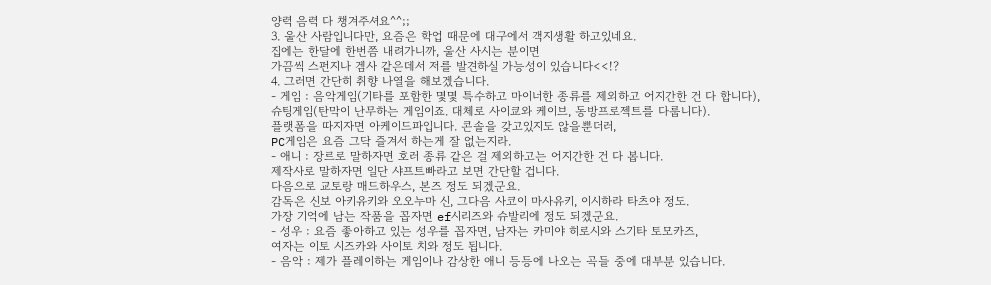양력 음력 다 챙겨주셔요^^;;
3. 울산 사람입니다만, 요즘은 학업 때문에 대구에서 객지생활 하고있네요.
집에는 한달에 한번쯤 내려가니까, 울산 사시는 분이면
가끔씩 스펀지나 겜사 같은데서 저를 발견하실 가능성이 있습니다<<!?
4. 그러면 간단히 취향 나열을 해보겠습니다.
- 게임 : 음악게임(기타를 포함한 몇몇 특수하고 마이너한 종류를 제외하고 어지간한 건 다 합니다),
슈팅게임(탄막이 난무하는 게임이죠. 대체로 사이쿄와 케이브, 동방프로젝트를 다룹니다).
플랫폼을 따지자면 아케이드파입니다. 콘솔을 갖고있지도 않을뿐더러,
PC게임은 요즘 그닥 즐겨서 하는게 잘 없는지라.
- 애니 : 장르로 말하자면 호러 종류 같은 걸 제외하고는 어지간한 건 다 봅니다.
제작사로 말하자면 일단 샤프트빠라고 보면 간단할 겁니다.
다음으로 교토랑 매드하우스, 본즈 정도 되겠군요.
감독은 신보 아키유키와 오오누마 신, 그다음 사코이 마사유키, 이시하라 타츠야 정도.
가장 기억에 남는 작품을 꼽자면 ef시리즈와 슈발리에 정도 되겠군요.
- 성우 : 요즘 좋아하고 있는 성우를 꼽자면, 남자는 카미야 히로시와 스기타 토모카즈,
여자는 이토 시즈카와 사이토 치와 정도 됩니다.
- 음악 : 제가 플레이하는 게임이나 감상한 애니 등등에 나오는 곡들 중에 대부분 있습니다.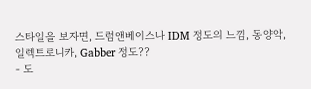스타일을 보자면, 드럼앤베이스나 IDM 정도의 느낌, 동양악, 일렉트로니카, Gabber 정도??
- 도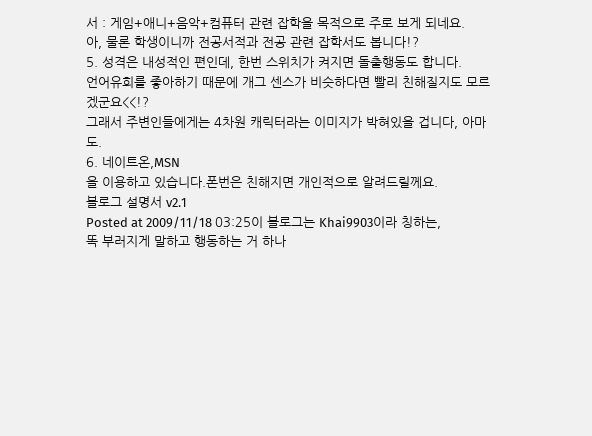서 : 게임+애니+음악+컴퓨터 관련 잡학을 목적으로 주로 보게 되네요.
아, 물론 학생이니까 전공서적과 전공 관련 잡학서도 봅니다!?
5. 성격은 내성적인 편인데, 한번 스위치가 켜지면 돌출행동도 합니다.
언어유희를 좋아하기 때문에 개그 센스가 비슷하다면 빨리 친해질지도 모르겠군요<<!?
그래서 주변인들에게는 4차원 캐릭터라는 이미지가 박혀있을 겁니다, 아마도.
6. 네이트온,MSN
을 이용하고 있습니다.폰번은 친해지면 개인적으로 알려드릴께요.
블로그 설명서 v2.1
Posted at 2009/11/18 03:25이 블로그는 Khai9903이라 칭하는,
똑 부러지게 말하고 행동하는 거 하나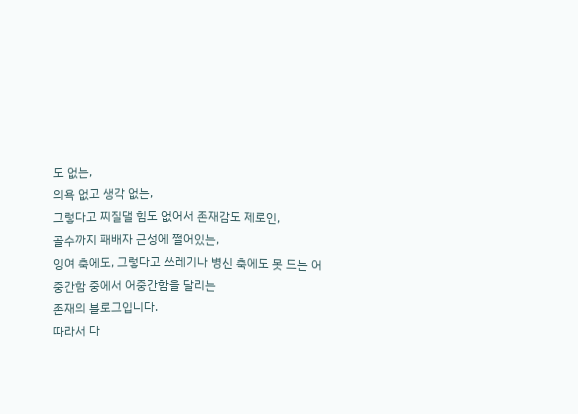도 없는,
의욕 없고 생각 없는,
그렇다고 찌질댈 힘도 없어서 존재감도 제로인,
골수까지 패배자 근성에 쩔어있는,
잉여 축에도, 그렇다고 쓰레기나 병신 축에도 못 드는 어중간함 중에서 어중간함을 달리는
존재의 블로그입니다.
따라서 다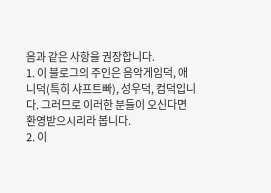음과 같은 사항을 권장합니다.
1. 이 블로그의 주인은 음악게임덕, 애니덕(특히 샤프트빠), 성우덕, 컴덕입니다. 그러므로 이러한 분들이 오신다면 환영받으시리라 봅니다.
2. 이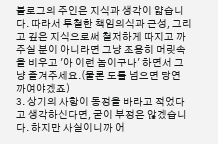블로그의 주인은 지식과 생각이 얇습니다. 따라서 투철한 책임의식과 근성, 그리고 깊은 지식으로써 철저하게 따지고 까주실 분이 아니라면 그냥 조용히 머릿속을 비우고 '아 이런 놈이구나' 하면서 그냥 즐겨주세요.(물론 도를 넘으면 당연 까여야겠죠)
3. 상기의 사항이 동정을 바라고 적었다고 생각하신다면, 굳이 부정은 않겠습니다. 하지만 사실이니까 어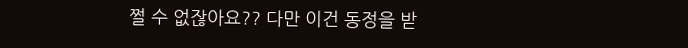쩔 수 없잖아요?? 다만 이건 동정을 받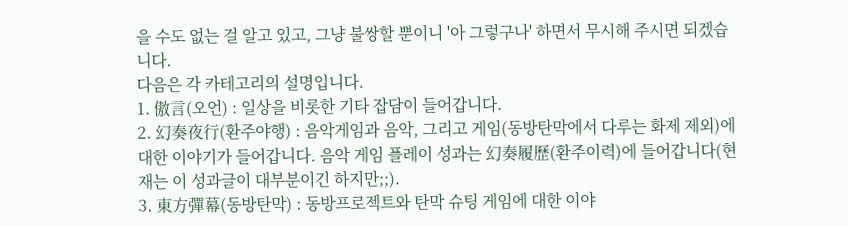을 수도 없는 걸 알고 있고, 그냥 불쌍할 뿐이니 '아 그렇구나' 하면서 무시해 주시면 되겠습니다.
다음은 각 카테고리의 설명입니다.
1. 傲言(오언) : 일상을 비롯한 기타 잡담이 들어갑니다.
2. 幻奏夜行(환주야행) : 음악게임과 음악, 그리고 게임(동방탄막에서 다루는 화제 제외)에 대한 이야기가 들어갑니다. 음악 게임 플레이 성과는 幻奏履歷(환주이력)에 들어갑니다(현재는 이 성과글이 대부분이긴 하지만;;).
3. 東方彈幕(동방탄막) : 동방프로젝트와 탄막 슈팅 게임에 대한 이야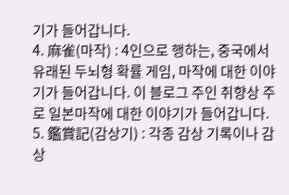기가 들어갑니다.
4. 麻雀(마작) : 4인으로 행하는, 중국에서 유래된 두뇌형 확률 게임, 마작에 대한 이야기가 들어갑니다. 이 블로그 주인 취향상 주로 일본마작에 대한 이야기가 들어갑니다.
5. 鑑賞記(감상기) : 각종 감상 기록이나 감상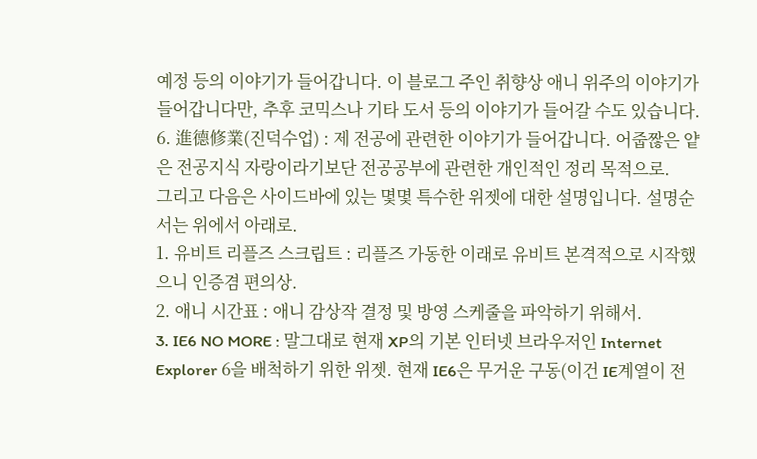예정 등의 이야기가 들어갑니다. 이 블로그 주인 취향상 애니 위주의 이야기가 들어갑니다만, 추후 코믹스나 기타 도서 등의 이야기가 들어갈 수도 있습니다.
6. 進德修業(진덕수업) : 제 전공에 관련한 이야기가 들어갑니다. 어줍짢은 얕은 전공지식 자랑이라기보단 전공공부에 관련한 개인적인 정리 목적으로.
그리고 다음은 사이드바에 있는 몇몇 특수한 위젯에 대한 설명입니다. 설명순서는 위에서 아래로.
1. 유비트 리플즈 스크립트 : 리플즈 가동한 이래로 유비트 본격적으로 시작했으니 인증겸 편의상.
2. 애니 시간표 : 애니 감상작 결정 및 방영 스케줄을 파악하기 위해서.
3. IE6 NO MORE : 말그대로 현재 XP의 기본 인터넷 브라우저인 Internet Explorer 6을 배척하기 위한 위젯. 현재 IE6은 무거운 구동(이건 IE계열이 전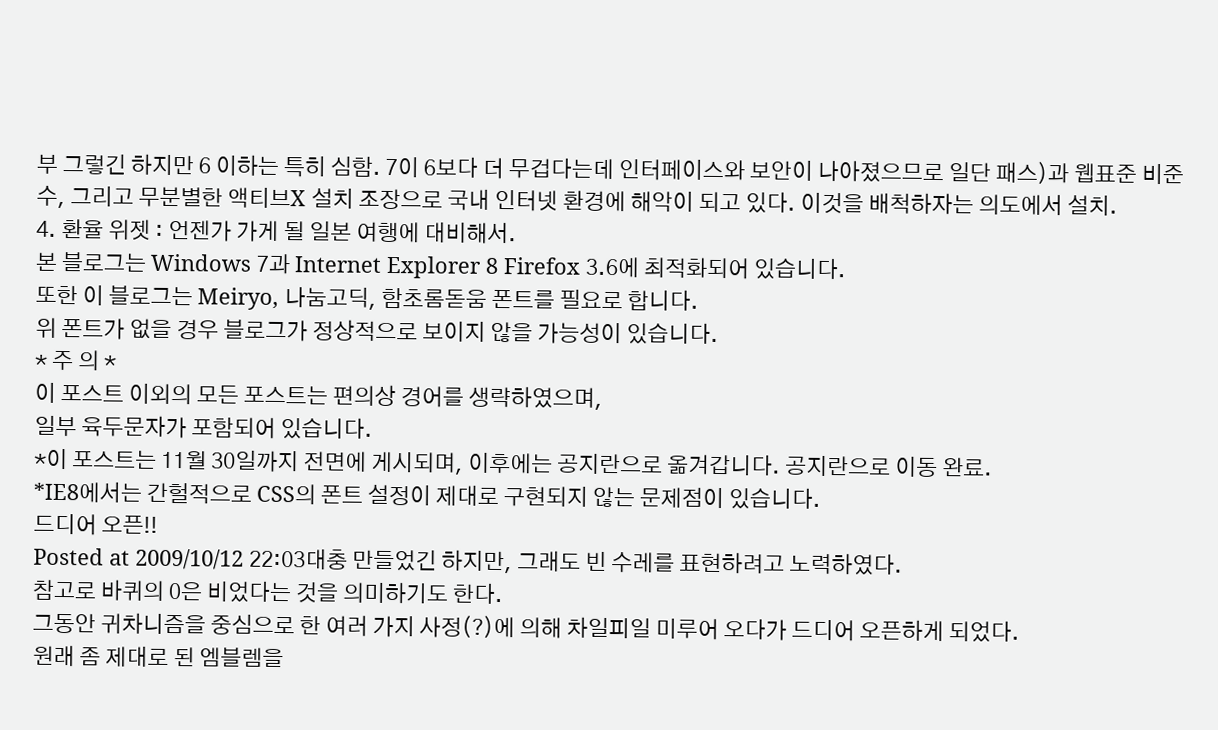부 그렇긴 하지만 6 이하는 특히 심함. 7이 6보다 더 무겁다는데 인터페이스와 보안이 나아졌으므로 일단 패스)과 웹표준 비준수, 그리고 무분별한 액티브X 설치 조장으로 국내 인터넷 환경에 해악이 되고 있다. 이것을 배척하자는 의도에서 설치.
4. 환율 위젯 : 언젠가 가게 될 일본 여행에 대비해서.
본 블로그는 Windows 7과 Internet Explorer 8 Firefox 3.6에 최적화되어 있습니다.
또한 이 블로그는 Meiryo, 나눔고딕, 함초롬돋움 폰트를 필요로 합니다.
위 폰트가 없을 경우 블로그가 정상적으로 보이지 않을 가능성이 있습니다.
* 주 의 *
이 포스트 이외의 모든 포스트는 편의상 경어를 생략하였으며,
일부 육두문자가 포함되어 있습니다.
*이 포스트는 11월 30일까지 전면에 게시되며, 이후에는 공지란으로 옮겨갑니다. 공지란으로 이동 완료.
*IE8에서는 간헐적으로 CSS의 폰트 설정이 제대로 구현되지 않는 문제점이 있습니다.
드디어 오픈!!
Posted at 2009/10/12 22:03대충 만들었긴 하지만, 그래도 빈 수레를 표현하려고 노력하였다.
참고로 바퀴의 0은 비었다는 것을 의미하기도 한다.
그동안 귀차니즘을 중심으로 한 여러 가지 사정(?)에 의해 차일피일 미루어 오다가 드디어 오픈하게 되었다.
원래 좀 제대로 된 엠블렘을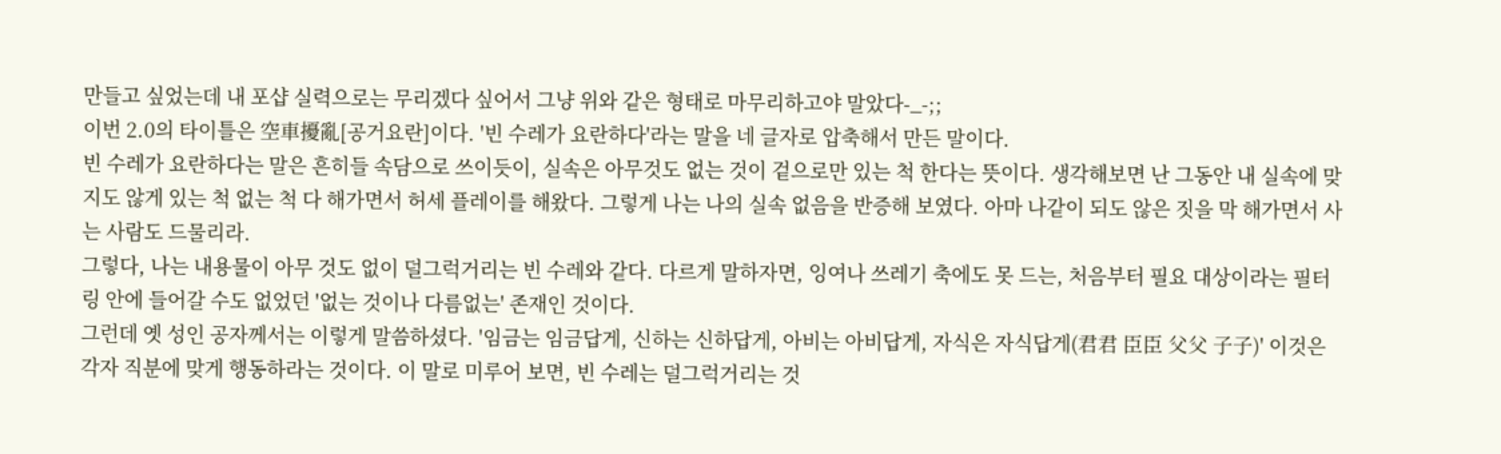만들고 싶었는데 내 포샵 실력으로는 무리겠다 싶어서 그냥 위와 같은 형태로 마무리하고야 말았다-_-;;
이번 2.0의 타이틀은 空車擾亂[공거요란]이다. '빈 수레가 요란하다'라는 말을 네 글자로 압축해서 만든 말이다.
빈 수레가 요란하다는 말은 흔히들 속담으로 쓰이듯이, 실속은 아무것도 없는 것이 겉으로만 있는 척 한다는 뜻이다. 생각해보면 난 그동안 내 실속에 맞지도 않게 있는 척 없는 척 다 해가면서 허세 플레이를 해왔다. 그렇게 나는 나의 실속 없음을 반증해 보였다. 아마 나같이 되도 않은 짓을 막 해가면서 사는 사람도 드물리라.
그렇다, 나는 내용물이 아무 것도 없이 덜그럭거리는 빈 수레와 같다. 다르게 말하자면, 잉여나 쓰레기 축에도 못 드는, 처음부터 필요 대상이라는 필터링 안에 들어갈 수도 없었던 '없는 것이나 다름없는' 존재인 것이다.
그런데 옛 성인 공자께서는 이렇게 말씀하셨다. '임금는 임금답게, 신하는 신하답게, 아비는 아비답게, 자식은 자식답게(君君 臣臣 父父 子子)' 이것은 각자 직분에 맞게 행동하라는 것이다. 이 말로 미루어 보면, 빈 수레는 덜그럭거리는 것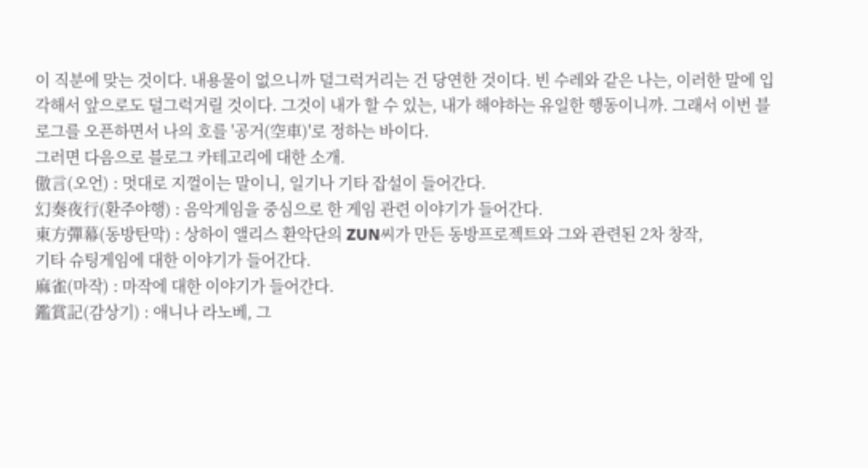이 직분에 맞는 것이다. 내용물이 없으니까 덜그럭거리는 건 당연한 것이다. 빈 수레와 같은 나는, 이러한 말에 입각해서 앞으로도 덜그럭거릴 것이다. 그것이 내가 할 수 있는, 내가 해야하는 유일한 행동이니까. 그래서 이번 블로그를 오픈하면서 나의 호를 '공거(空車)'로 정하는 바이다.
그러면 다음으로 블로그 카테고리에 대한 소개.
傲言(오언) : 멋대로 지껄이는 말이니, 일기나 기타 잡설이 들어간다.
幻奏夜行(환주야행) : 음악게임을 중심으로 한 게임 관련 이야기가 들어간다.
東方彈幕(동방탄막) : 상하이 앨리스 환악단의 ZUN씨가 만든 동방프로젝트와 그와 관련된 2차 창작,
기타 슈팅게임에 대한 이야기가 들어간다.
麻雀(마작) : 마작에 대한 이야기가 들어간다.
鑑賞記(감상기) : 애니나 라노베, 그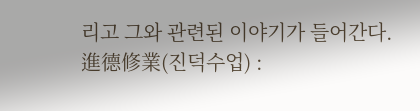리고 그와 관련된 이야기가 들어간다.
進德修業(진덕수업) :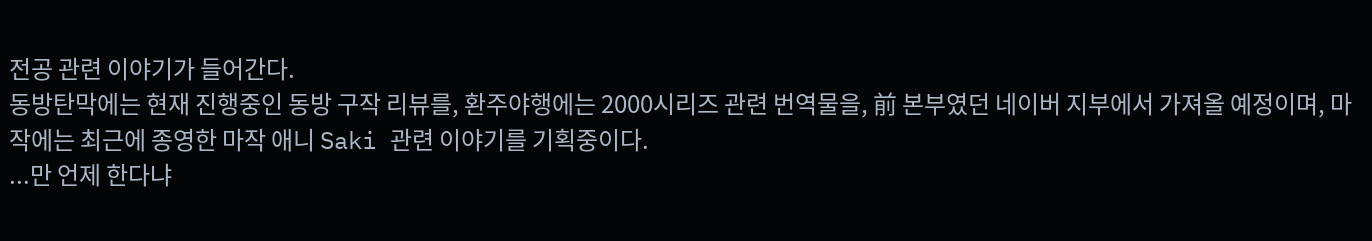전공 관련 이야기가 들어간다.
동방탄막에는 현재 진행중인 동방 구작 리뷰를, 환주야행에는 2000시리즈 관련 번역물을, 前 본부였던 네이버 지부에서 가져올 예정이며, 마작에는 최근에 종영한 마작 애니 Saki 관련 이야기를 기획중이다.
...만 언제 한다냐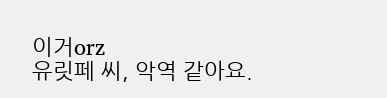이거orz
유릿페 씨, 악역 같아요.